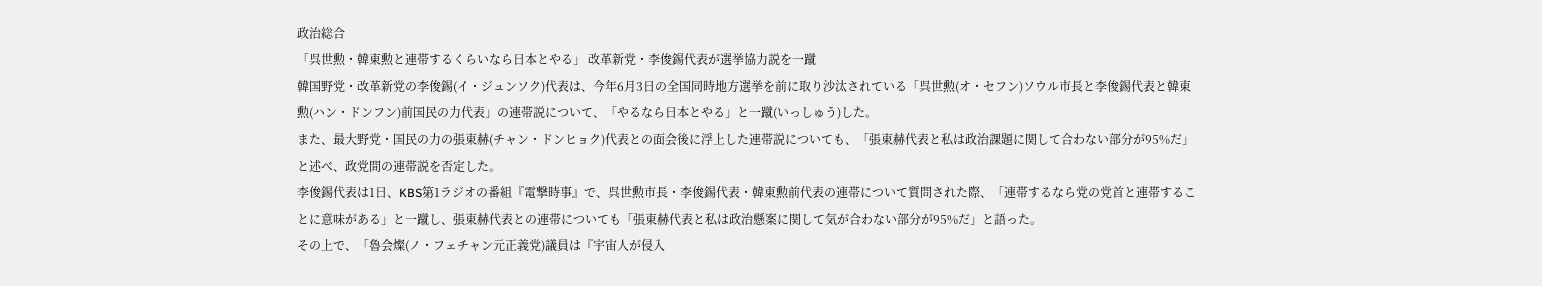政治総合
「呉世勲・韓東勲と連帯するくらいなら日本とやる」 改革新党・李俊錫代表が選挙協力説を一蹴
韓国野党・改革新党の李俊錫(イ・ジュンソク)代表は、今年6月3日の全国同時地方選挙を前に取り沙汰されている「呉世勲(オ・セフン)ソウル市長と李俊錫代表と韓東勲(ハン・ドンフン)前国民の力代表」の連帯説について、「やるなら日本とやる」と一蹴(いっしゅう)した。
また、最大野党・国民の力の張東赫(チャン・ドンヒョク)代表との面会後に浮上した連帯説についても、「張東赫代表と私は政治課題に関して合わない部分が95%だ」と述べ、政党間の連帯説を否定した。
李俊錫代表は1日、KBS第1ラジオの番組『電撃時事』で、呉世勲市長・李俊錫代表・韓東勲前代表の連帯について質問された際、「連帯するなら党の党首と連帯することに意味がある」と一蹴し、張東赫代表との連帯についても「張東赫代表と私は政治懸案に関して気が合わない部分が95%だ」と語った。
その上で、「魯会燦(ノ・フェチャン元正義党)議員は『宇宙人が侵入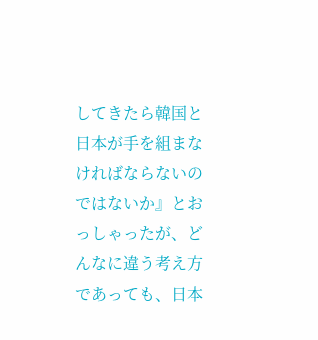してきたら韓国と日本が手を組まなければならないのではないか』とおっしゃったが、どんなに違う考え方であっても、日本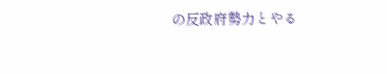の反政府勢力とやる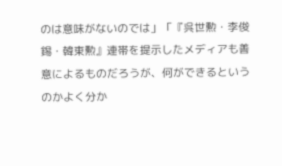のは意味がないのでは」「『呉世勲・李俊錫・韓東勲』連帯を提示したメディアも善意によるものだろうが、何ができるというのかよく分か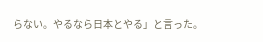らない。やるなら日本とやる」と言った。